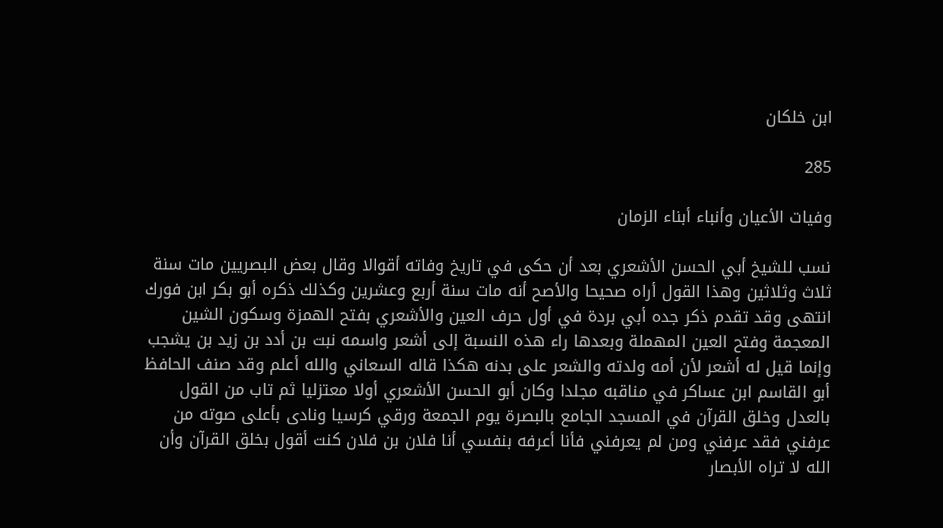ابن خلكان

285

وفيات الأعيان وأنباء أبناء الزمان

نسب للشيخ أبي الحسن الأشعري بعد أن حكى في تاريخ وفاته أقوالا وقال بعض البصريين مات سنة ثلاث وثلاثين وهذا القول أراه صحيحا والأصح أنه مات سنة أربع وعشرين وكذلك ذكره أبو بكر ابن فورك انتهى وقد تقدم ذكر جده أبي بردة في أول حرف العين والأشعري بفتح الهمزة وسكون الشين المعجمة وفتح العين المهملة وبعدها راء هذه النسبة إلى أشعر واسمه نبت بن أدد بن زيد بن يشجب وإنما قيل له أشعر لأن أمه ولدته والشعر على بدنه هكذا قاله السعاني والله أعلم وقد صنف الحافظ أبو القاسم ابن عساكر في مناقبه مجلدا وكان أبو الحسن الأشعري أولا معتزليا ثم تاب من القول بالعدل وخلق القرآن في المسجد الجامع بالبصرة يوم الجمعة ورقي كرسيا ونادى بأعلى صوته من عرفني فقد عرفني ومن لم يعرفني فأنا أعرفه بنفسي أنا فلان بن فلان كنت أقول بخلق القرآن وأن الله لا تراه الأبصار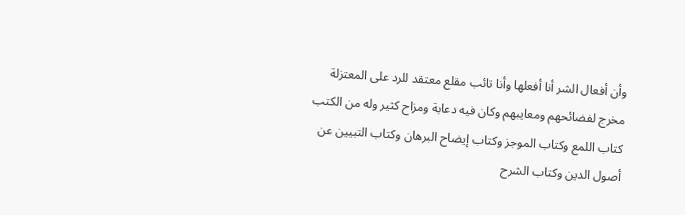وأن أفعال الشر أنا أفعلها وأنا تائب مقلع معتقد للرد على المعتزلة مخرج لفضائحهم ومعايبهم وكان فيه دعابة ومزاح كثير وله من الكتب كتاب اللمع وكتاب الموجز وكتاب إيضاح البرهان وكتاب التبيين عن أصول الدين وكتاب الشرح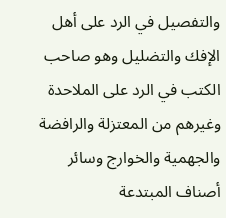والتفصيل في الرد على أهل الإفك والتضليل وهو صاحب الكتب في الرد على الملاحدة وغيرهم من المعتزلة والرافضة والجهمية والخوارج وسائر أصناف المبتدعة